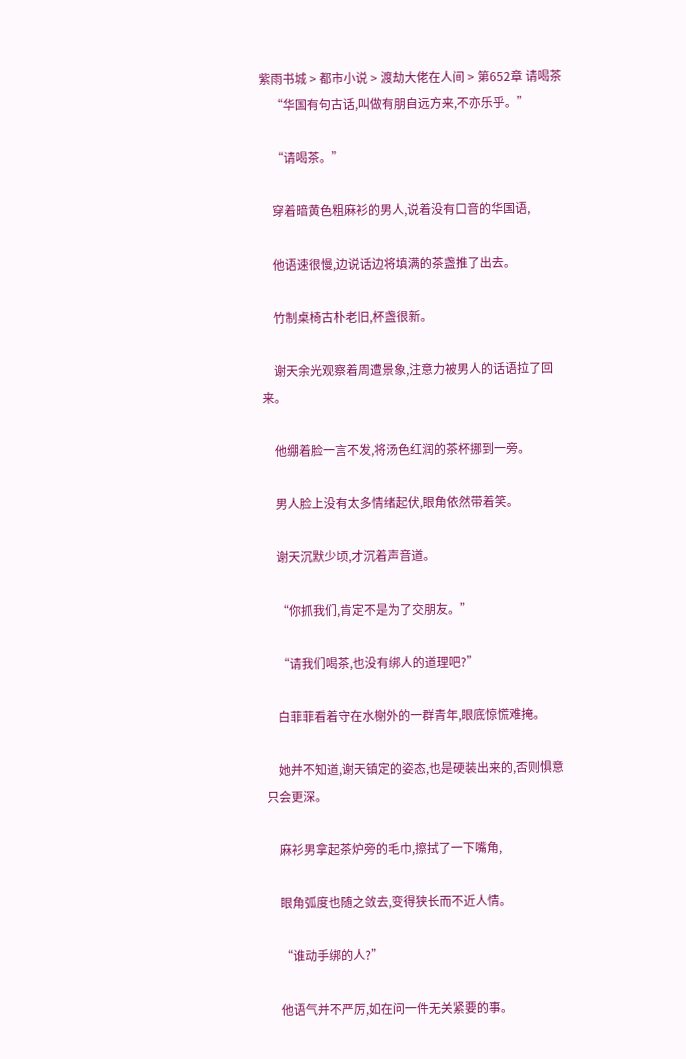紫雨书城 > 都市小说 > 渡劫大佬在人间 > 第652章 请喝茶
    “华国有句古话,叫做有朋自远方来,不亦乐乎。”

    “请喝茶。”

    穿着暗黄色粗麻衫的男人,说着没有口音的华国语,

    他语速很慢,边说话边将填满的茶盏推了出去。

    竹制桌椅古朴老旧,杯盏很新。

    谢天余光观察着周遭景象,注意力被男人的话语拉了回来。

    他绷着脸一言不发,将汤色红润的茶杯挪到一旁。

    男人脸上没有太多情绪起伏,眼角依然带着笑。

    谢天沉默少顷,才沉着声音道。

    “你抓我们,肯定不是为了交朋友。”

    “请我们喝茶,也没有绑人的道理吧?”

    白菲菲看着守在水榭外的一群青年,眼底惊慌难掩。

    她并不知道,谢天镇定的姿态,也是硬装出来的,否则惧意只会更深。

    麻衫男拿起茶炉旁的毛巾,擦拭了一下嘴角,

    眼角弧度也随之敛去,变得狭长而不近人情。

    “谁动手绑的人?”

    他语气并不严厉,如在问一件无关紧要的事。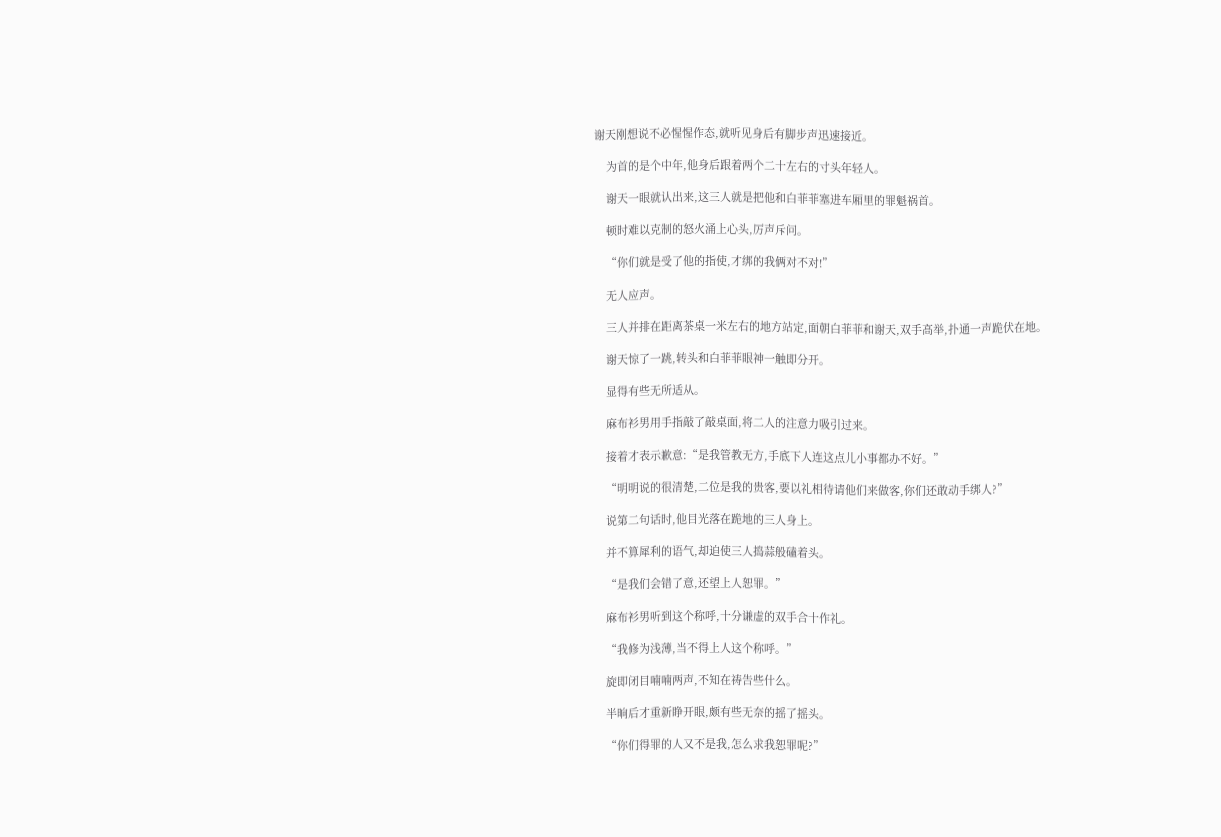谢天刚想说不必惺惺作态,就听见身后有脚步声迅速接近。

    为首的是个中年,他身后跟着两个二十左右的寸头年轻人。

    谢天一眼就认出来,这三人就是把他和白菲菲塞进车厢里的罪魁祸首。

    顿时难以克制的怒火涌上心头,厉声斥问。

    “你们就是受了他的指使,才绑的我俩对不对!”

    无人应声。

    三人并排在距离茶桌一米左右的地方站定,面朝白菲菲和谢天,双手高举,扑通一声跪伏在地。

    谢天惊了一跳,转头和白菲菲眼神一触即分开。

    显得有些无所适从。

    麻布衫男用手指敲了敲桌面,将二人的注意力吸引过来。

    接着才表示歉意:“是我管教无方,手底下人连这点儿小事都办不好。”

    “明明说的很清楚,二位是我的贵客,要以礼相待请他们来做客,你们还敢动手绑人?”

    说第二句话时,他目光落在跪地的三人身上。

    并不算犀利的语气,却迫使三人捣蒜般磕着头。

    “是我们会错了意,还望上人恕罪。”

    麻布衫男听到这个称呼,十分谦虚的双手合十作礼。

    “我修为浅薄,当不得上人这个称呼。”

    旋即闭目喃喃两声,不知在祷告些什么。

    半晌后才重新睁开眼,颇有些无奈的摇了摇头。

    “你们得罪的人又不是我,怎么求我恕罪呢?”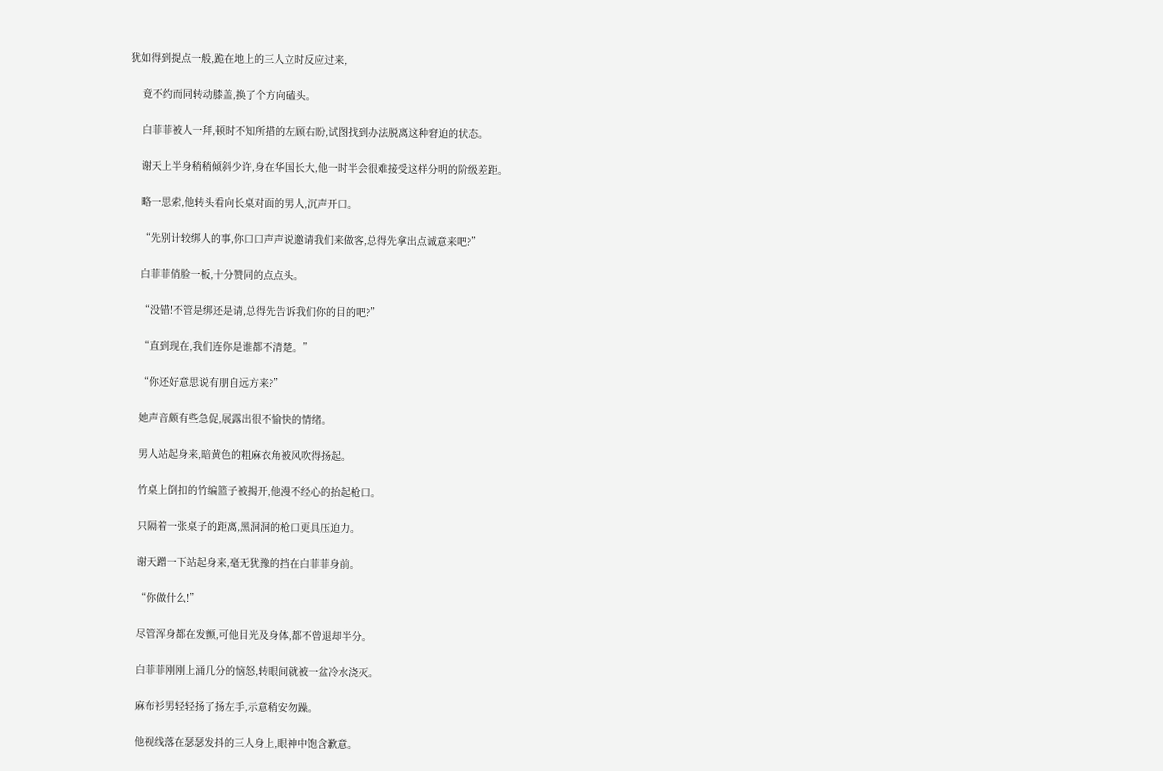犹如得到提点一般,跪在地上的三人立时反应过来,

    竟不约而同转动膝盖,换了个方向磕头。

    白菲菲被人一拜,顿时不知所措的左顾右盼,试图找到办法脱离这种窘迫的状态。

    谢天上半身稍稍倾斜少许,身在华国长大,他一时半会很难接受这样分明的阶级差距。

    略一思索,他转头看向长桌对面的男人,沉声开口。

    “先别计较绑人的事,你口口声声说邀请我们来做客,总得先拿出点诚意来吧?”

    白菲菲俏脸一板,十分赞同的点点头。

    “没错!不管是绑还是请,总得先告诉我们你的目的吧?”

    “直到现在,我们连你是谁都不清楚。”

    “你还好意思说有朋自远方来?”

    她声音颇有些急促,展露出很不愉快的情绪。

    男人站起身来,暗黄色的粗麻衣角被风吹得扬起。

    竹桌上倒扣的竹编篮子被揭开,他漫不经心的抬起枪口。

    只隔着一张桌子的距离,黑洞洞的枪口更具压迫力。

    谢天蹭一下站起身来,毫无犹豫的挡在白菲菲身前。

    “你做什么!”

    尽管浑身都在发颤,可他目光及身体,都不曾退却半分。

    白菲菲刚刚上涌几分的恼怒,转眼间就被一盆冷水浇灭。

    麻布衫男轻轻扬了扬左手,示意稍安勿躁。

    他视线落在瑟瑟发抖的三人身上,眼神中饱含歉意。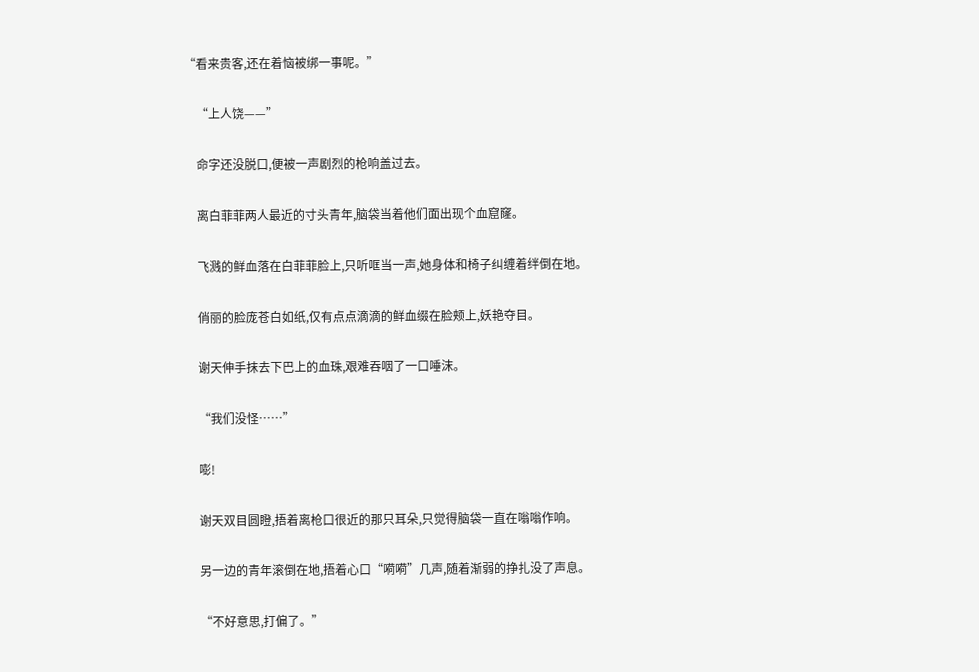“看来贵客,还在着恼被绑一事呢。”

    “上人饶——”

    命字还没脱口,便被一声剧烈的枪响盖过去。

    离白菲菲两人最近的寸头青年,脑袋当着他们面出现个血窟窿。

    飞溅的鲜血落在白菲菲脸上,只听哐当一声,她身体和椅子纠缠着绊倒在地。

    俏丽的脸庞苍白如纸,仅有点点滴滴的鲜血缀在脸颊上,妖艳夺目。

    谢天伸手抹去下巴上的血珠,艰难吞咽了一口唾沫。

    “我们没怪……”

    嘭!

    谢天双目圆瞪,捂着离枪口很近的那只耳朵,只觉得脑袋一直在嗡嗡作响。

    另一边的青年滚倒在地,捂着心口“嗬嗬”几声,随着渐弱的挣扎没了声息。

    “不好意思,打偏了。”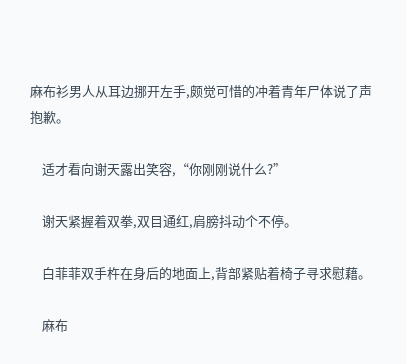麻布衫男人从耳边挪开左手,颇觉可惜的冲着青年尸体说了声抱歉。

    适才看向谢天露出笑容,“你刚刚说什么?”

    谢天紧握着双拳,双目通红,肩膀抖动个不停。

    白菲菲双手杵在身后的地面上,背部紧贴着椅子寻求慰藉。

    麻布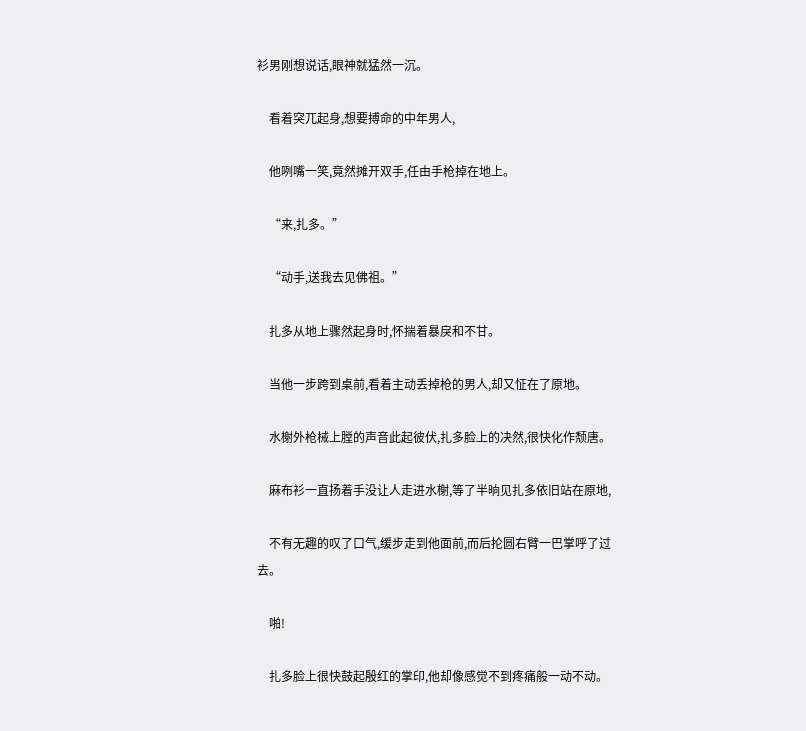衫男刚想说话,眼神就猛然一沉。

    看着突兀起身,想要搏命的中年男人,

    他咧嘴一笑,竟然摊开双手,任由手枪掉在地上。

    “来,扎多。”

    “动手,送我去见佛祖。”

    扎多从地上骤然起身时,怀揣着暴戾和不甘。

    当他一步跨到桌前,看着主动丢掉枪的男人,却又怔在了原地。

    水榭外枪械上膛的声音此起彼伏,扎多脸上的决然,很快化作颓唐。

    麻布衫一直扬着手没让人走进水榭,等了半晌见扎多依旧站在原地,

    不有无趣的叹了口气,缓步走到他面前,而后抡圆右臂一巴掌呼了过去。

    啪!

    扎多脸上很快鼓起殷红的掌印,他却像感觉不到疼痛般一动不动。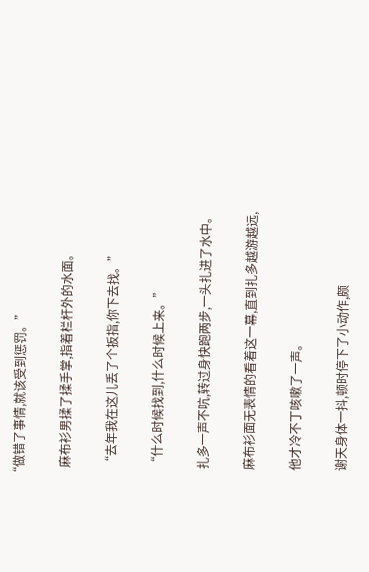“做错了事情,就该受到惩罚。”

    麻布衫男揉了揉手掌,指着栏杆外的水面。

    “去年我在这儿丢了个扳指,你下去找。”

    “什么时候找到,什么时候上来。”

    扎多一声不吭,转过身快跑两步,一头扎进了水中。

    麻布衫面无表情的看着这一幕,直到扎多越游越远,

    他才冷不丁咳嗽了一声。

    谢天身体一抖,顿时停下了小动作,颇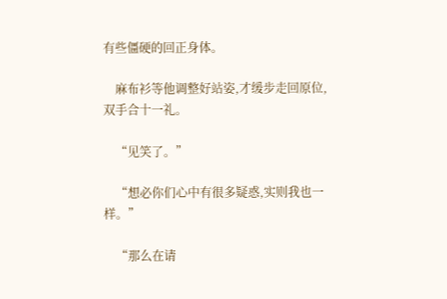有些僵硬的回正身体。

    麻布衫等他调整好站姿,才缓步走回原位,双手合十一礼。

    “见笑了。”

    “想必你们心中有很多疑惑,实则我也一样。”

    “那么在请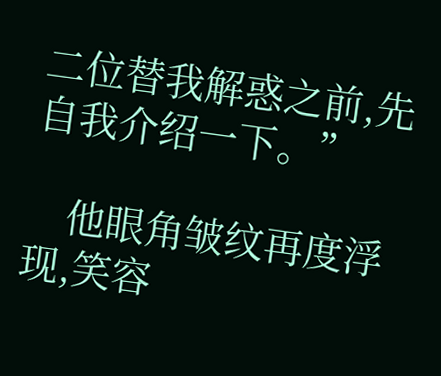二位替我解惑之前,先自我介绍一下。”

    他眼角皱纹再度浮现,笑容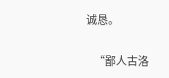诚恳。

    “鄙人古洛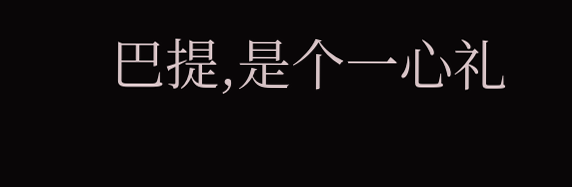巴提,是个一心礼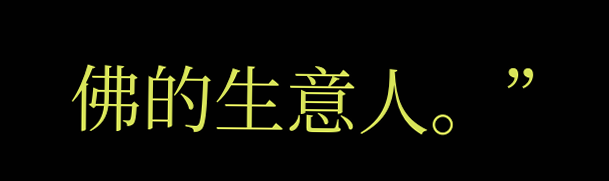佛的生意人。”